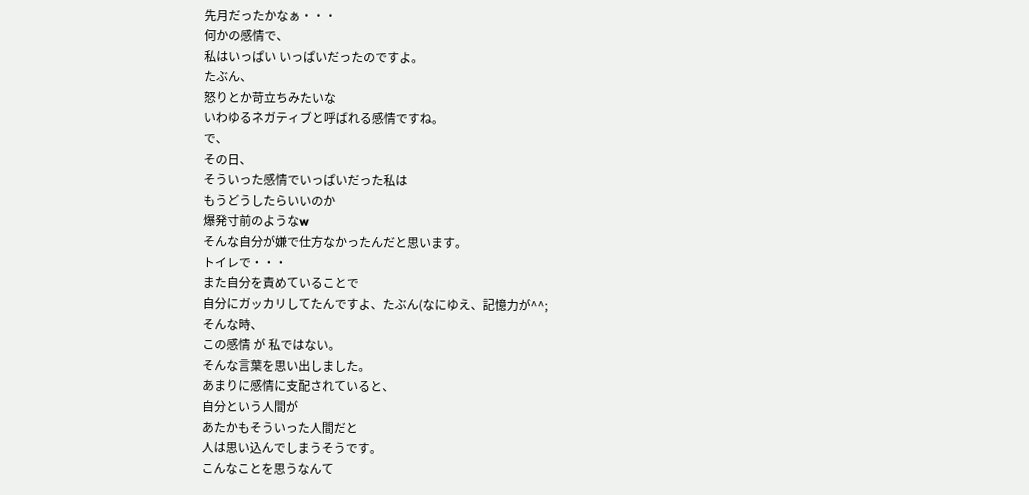先月だったかなぁ・・・
何かの感情で、
私はいっぱい いっぱいだったのですよ。
たぶん、
怒りとか苛立ちみたいな
いわゆるネガティブと呼ばれる感情ですね。
で、
その日、
そういった感情でいっぱいだった私は
もうどうしたらいいのか
爆発寸前のようなw
そんな自分が嫌で仕方なかったんだと思います。
トイレで・・・
また自分を責めていることで
自分にガッカリしてたんですよ、たぶん(なにゆえ、記憶力が^^;
そんな時、
この感情 が 私ではない。
そんな言葉を思い出しました。
あまりに感情に支配されていると、
自分という人間が
あたかもそういった人間だと
人は思い込んでしまうそうです。
こんなことを思うなんて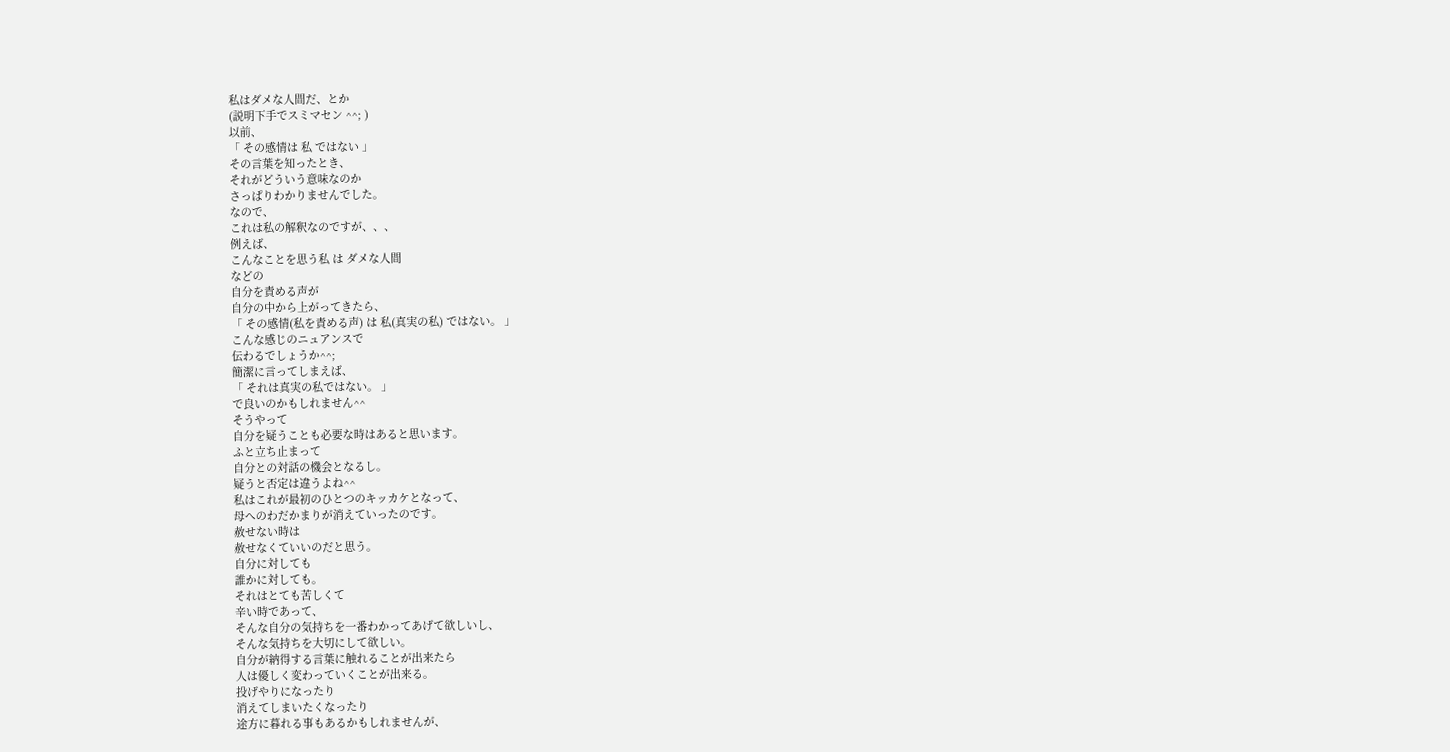私はダメな人間だ、とか
(説明下手でスミマセン ^^; )
以前、
「 その感情は 私 ではない 」
その言葉を知ったとき、
それがどういう意味なのか
さっぱりわかりませんでした。
なので、
これは私の解釈なのですが、、、
例えば、
こんなことを思う私 は ダメな人間
などの
自分を責める声が
自分の中から上がってきたら、
「 その感情(私を責める声) は 私(真実の私) ではない。 」
こんな感じのニュアンスで
伝わるでしょうか^^;
簡潔に言ってしまえば、
「 それは真実の私ではない。 」
で良いのかもしれません^^
そうやって
自分を疑うことも必要な時はあると思います。
ふと立ち止まって
自分との対話の機会となるし。
疑うと否定は違うよね^^
私はこれが最初のひとつのキッカケとなって、
母へのわだかまりが消えていったのです。
赦せない時は
赦せなくていいのだと思う。
自分に対しても
誰かに対しても。
それはとても苦しくて
辛い時であって、
そんな自分の気持ちを一番わかってあげて欲しいし、
そんな気持ちを大切にして欲しい。
自分が納得する言葉に触れることが出来たら
人は優しく変わっていくことが出来る。
投げやりになったり
消えてしまいたくなったり
途方に暮れる事もあるかもしれませんが、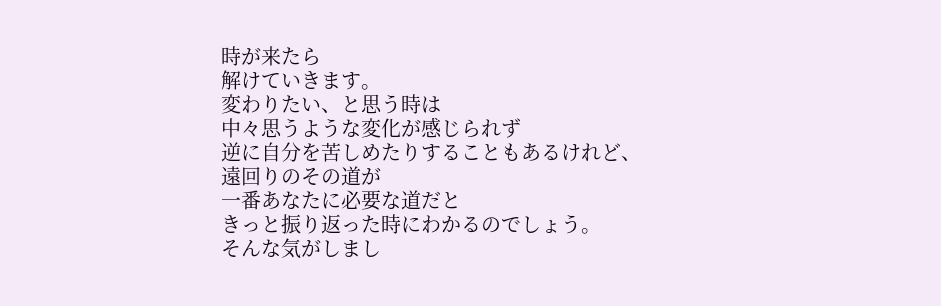時が来たら
解けていきます。
変わりたい、と思う時は
中々思うような変化が感じられず
逆に自分を苦しめたりすることもあるけれど、
遠回りのその道が
一番あなたに必要な道だと
きっと振り返った時にわかるのでしょう。
そんな気がしまし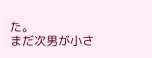た。
まだ次男が小さ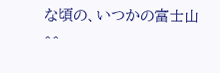な頃の、いつかの富士山^^